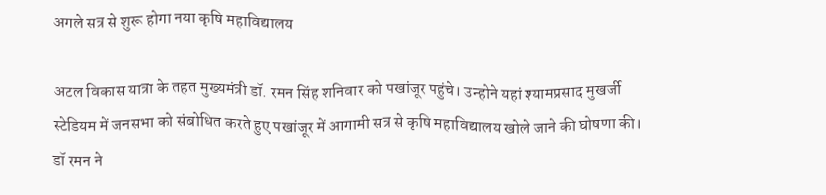अगले सत्र से शुरू होगा नया कृषि महाविद्यालय

अटल विकास यात्रा के तहत मुख्यमंत्री डॉ. रमन सिंह शनिवार को पखांजूर पहुंचे। उन्होने यहां श्यामप्रसाद मुखर्जी स्टेडियम में जनसभा को संबोधित करते हुए पखांजूर में आगामी सत्र से कृषि महाविद्यालय खोले जाने की घोषणा की। डॉ रमन ने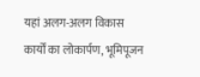यहां अलग-अलग विकास कार्यों का लोकार्पण, भूमिपूजन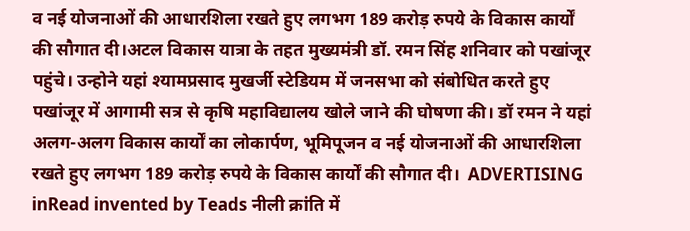व नई योजनाओं की आधारशिला रखते हुए लगभग 189 करोड़ रुपये के विकास कार्यों की सौगात दी।अटल विकास यात्रा के तहत मुख्यमंत्री डॉ. रमन सिंह शनिवार को पखांजूर पहुंचे। उन्होने यहां श्यामप्रसाद मुखर्जी स्टेडियम में जनसभा को संबोधित करते हुए पखांजूर में आगामी सत्र से कृषि महाविद्यालय खोले जाने की घोषणा की। डॉ रमन ने यहां अलग-अलग विकास कार्यों का लोकार्पण, भूमिपूजन व नई योजनाओं की आधारशिला रखते हुए लगभग 189 करोड़ रुपये के विकास कार्यों की सौगात दी।  ADVERTISING  inRead invented by Teads नीली क्रांति में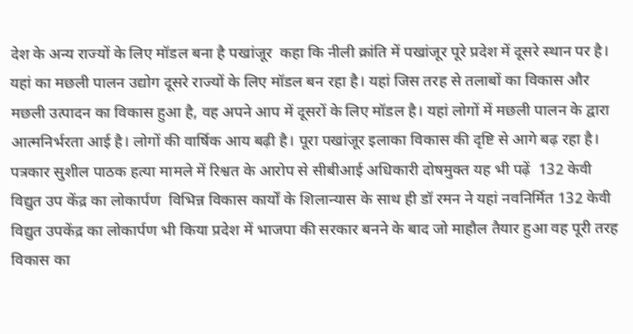देश के अन्य राज्यों के लिए मॉडल बना है पखांजूर  कहा कि नीली क्रांति में पखांजूर पूरे प्रदेश में दूसरे स्थान पर है। यहां का मछली पालन उद्योग दूसरे राज्यों के लिए मॉडल बन रहा है। यहां जिस तरह से तलाबों का विकास और मछली उत्पादन का विकास हुआ है, वह अपने आप में दूसरों के लिए मॉडल है। यहां लोगों में मछली पालन के द्वारा आत्मनिर्भरता आई है। लोगों की वार्षिक आय बढ़ी है। पूरा पखांजूर इलाका विकास की दृष्टि से आगे बढ़ रहा है।   पत्रकार सुशील पाठक हत्या मामले में रिश्वत के आरोप से सीबीआई अधिकारी दोषमुक्त यह भी पढ़ें  132 केवी विद्युत उप केंद्र का लोकार्पण  विभिन्न विकास कार्यों के शिलान्यास के साथ ही डॉ रमन ने यहां नवनिर्मित 132 केवी विद्युत उपकेंद्र का लोकार्पण भी किया प्रदेश में भाजपा की सरकार बनने के बाद जो माहौल तैयार हुआ वह पूरी तरह विकास का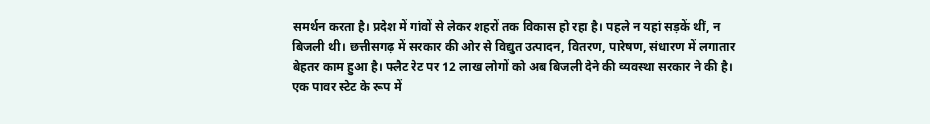समर्थन करता है। प्रदेश में गांवों से लेकर शहरों तक विकास हो रहा है। पहले न यहां सड़कें थीं, न बिजली थी। छत्तीसगढ़ में सरकार की ओर से विद्युत उत्पादन, वितरण, पारेषण, संधारण में लगातार बेहतर काम हुआ है। फ्लैट रेट पर 12 लाख लोगों को अब बिजली देने की व्यवस्था सरकार ने की है। एक पावर स्टेट के रूप में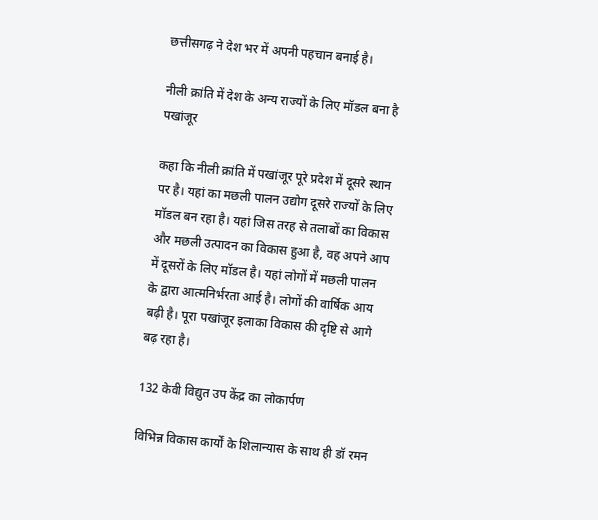छत्तीसगढ़ ने देश भर में अपनी पहचान बनाई है।

नीली क्रांति में देश के अन्य राज्यों के लिए मॉडल बना है पखांजूर

कहा कि नीली क्रांति में पखांजूर पूरे प्रदेश में दूसरे स्थान पर है। यहां का मछली पालन उद्योग दूसरे राज्यों के लिए मॉडल बन रहा है। यहां जिस तरह से तलाबों का विकास और मछली उत्पादन का विकास हुआ है, वह अपने आप में दूसरों के लिए मॉडल है। यहां लोगों में मछली पालन के द्वारा आत्मनिर्भरता आई है। लोगों की वार्षिक आय बढ़ी है। पूरा पखांजूर इलाका विकास की दृष्टि से आगे बढ़ रहा है।

132 केवी विद्युत उप केंद्र का लोकार्पण

विभिन्न विकास कार्यों के शिलान्यास के साथ ही डॉ रमन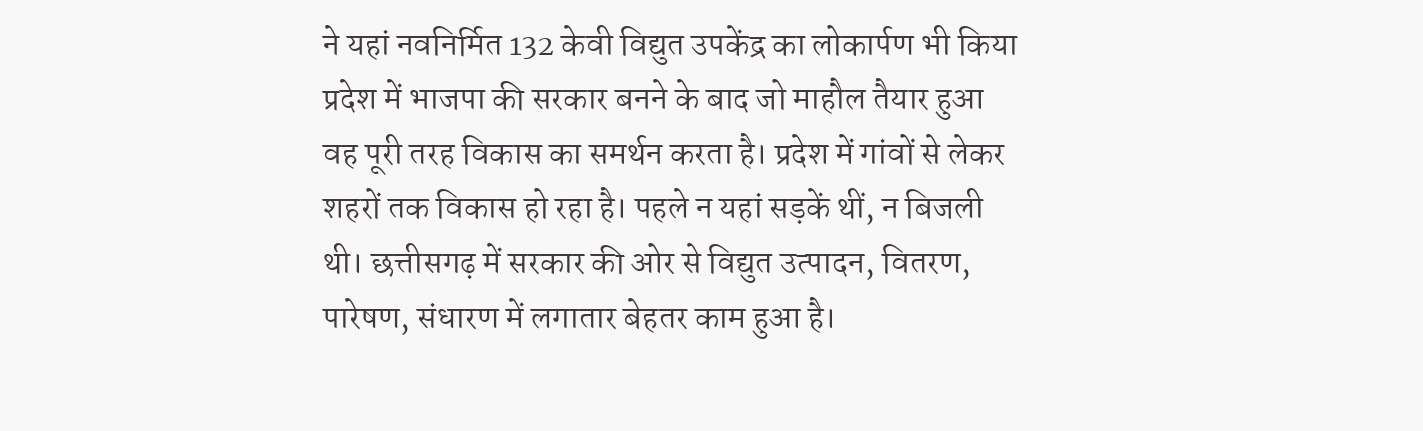ने यहां नवनिर्मित 132 केवी विद्युत उपकेंद्र का लोकार्पण भी किया प्रदेश में भाजपा की सरकार बनने के बाद जो माहौल तैयार हुआ वह पूरी तरह विकास का समर्थन करता है। प्रदेश में गांवों से लेकर शहरों तक विकास हो रहा है। पहले न यहां सड़कें थीं, न बिजली थी। छत्तीसगढ़ में सरकार की ओर से विद्युत उत्पादन, वितरण, पारेषण, संधारण में लगातार बेहतर काम हुआ है।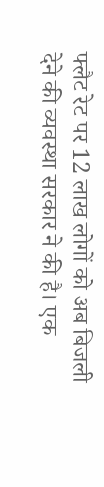फ्लैट रेट पर 12 लाख लोगों को अब बिजली देने की व्यवस्था सरकार ने की है। एक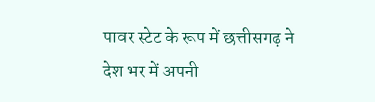पावर स्टेट के रूप में छत्तीसगढ़ ने देश भर में अपनी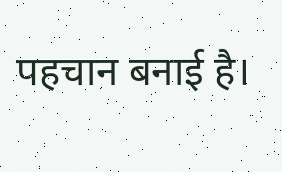पहचान बनाई है।